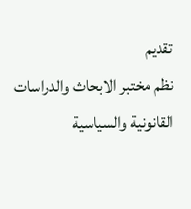تقديم
نظم مختبر الابحاث والدراسات القانونية والسياسية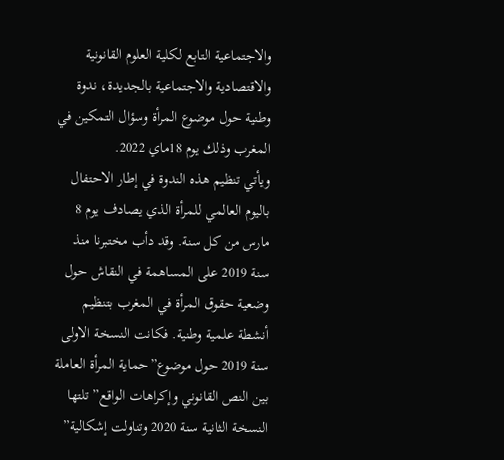والاجتماعية التابع لكلية العلوم القانونية والاقتصادية والاجتماعية بالجديدة، ندوة وطنية حول موضوع المرأة وسؤال التمكين في المغرب وذلك يوم 18ماي 2022.
ويأتي تنظيم هذه الندوة في إطار الاحتفال باليوم العالمي للمرأة الذي يصادف يوم 8 مارس من كل سنة. وقد دأب مختبرنا منذ سنة 2019 على المساهمة في النقاش حول وضعية حقوق المرأة في المغرب بتنظيم أنشطة علمية وطنية. فكانت النسخة الاولى سنة 2019 حول موضوع”حماية المرأة العاملة بين النص القانوني وإكراهات الواقع” تلتها النسخة الثانية سنة 2020 وتناولت إشكالية”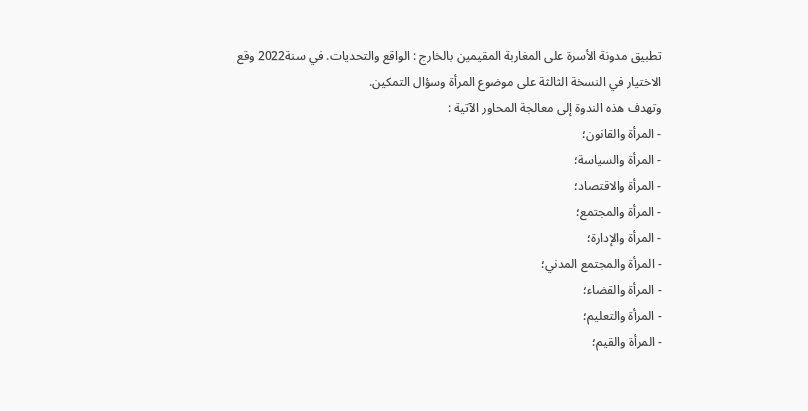تطبيق مدونة الأسرة على المغاربة المقيمين بالخارج : الواقع والتحديات. في سنة2022 وقع الاختيار في النسخة الثالثة على موضوع المرأة وسؤال التمكين.
وتهدف هذه الندوة إلى معالجة المحاور الآتية :
- المرأة والقانون؛
- المرأة والسياسة؛
- المرأة والاقتصاد؛
- المرأة والمجتمع؛
- المرأة والإدارة؛
- المرأة والمجتمع المدني؛
- المرأة والقضاء؛
- المرأة والتعليم؛
- المرأة والقيم؛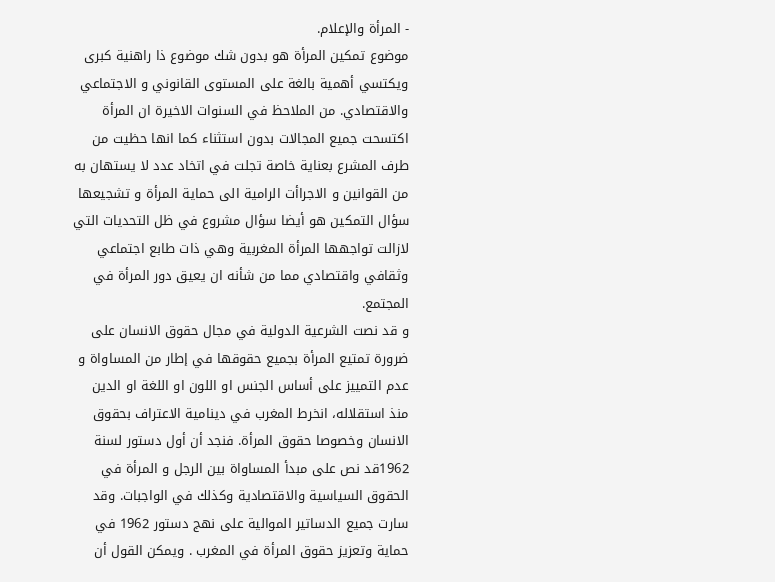- المرأة والإعلام.
موضوع تمكين المرأة هو بدون شك موضوع ذا راهنية كبرى ويكتسي أهمية بالغة على المستوى القانوني و الاجتماعي والاقتصادي. من الملاحظ في السنوات الاخيرة ان المرأة اكتسحت جميع المجالات بدون استثناء كما انها حظيت من طرف المشرع بعناية خاصة تجلت في اتخاد عدد لا يستهان به من القوانين و الاجراأت الرامية الى حماية المرأة و تشجيعها
سؤال التمكين هو أيضا سؤال مشروع في ظل التحديات التي لازالت تواجهها المرأة المغربية وهي ذات طابع اجتماعي وثقافي واقتصادي مما من شأنه ان يعيق دور المرأة في المجتمع.
و قد نصت الشرعية الدولية في مجال حقوق الانسان على ضرورة تمتيع المرأة بجميع حقوقها في إطار من المساواة و عدم التمييز على أساس الجنس او اللون او اللغة او الدين
منذ استقلاله، انخرط المغرب في دينامية الاعتراف بحقوق الانسان وخصوصا حقوق المرأة. فنجد أن أول دستور لسنة 1962قد نص على مبدأ المساواة بين الرجل و المرأة في الحقوق السياسية والاقتصادية وكذلك في الواجبات. وقد سارت جميع الدساتير الموالية على نهج دستور 1962 في حماية وتعزيز حقوق المرأة في المغرب . ويمكن القول أن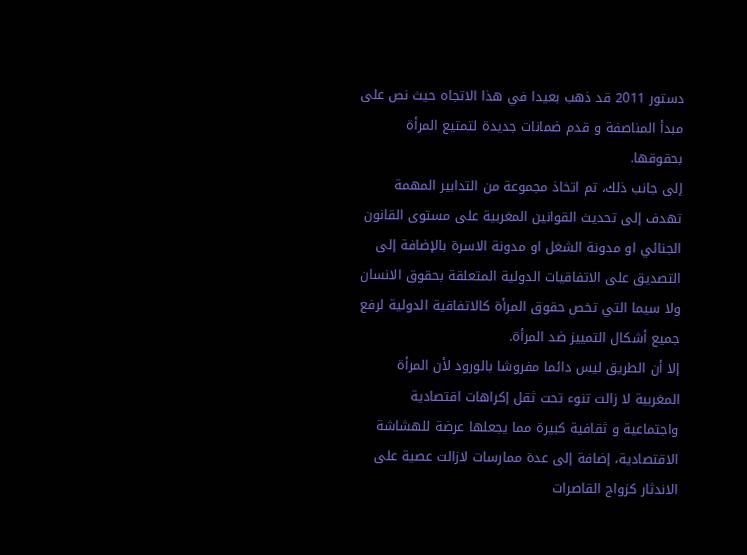دستور 2011 قد ذهب بعيدا في هذا الاتجاه حيث نص على مبدأ المناصفة و قدم ضمانات جديدة لتمتيع المرأة بحقوقها.
إلى جانب ذلك، تم اتخاذ مجموعة من التدابير المهمة تهدف إلى تحديث القوانين المغربية على مستوى القانون الجنائي او مدونة الشغل او مدونة الاسرة بالإضافة إلى التصديق على الاتفاقيات الدولية المتعلقة بحقوق الانسان ولا سيما التي تخص حقوق المرأة كالاتفاقية الدولية لرفع جميع أشكال التمييز ضد المرأة.
إلا أن الطريق ليس دائما مفروشا بالورود لأن المرأة المغربية لا زالت تنوء تحت ثقل إكراهات اقتصادية واجتماعية و ثقافية كبيرة مما يجعلها عرضة للهشاشة الاقتصادية، إضافة إلى عدة ممارسات لازالت عصية على الاندثار كزواج القاصرات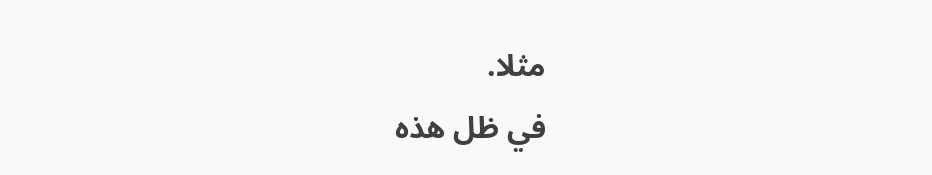مثلا.
في ظل هذه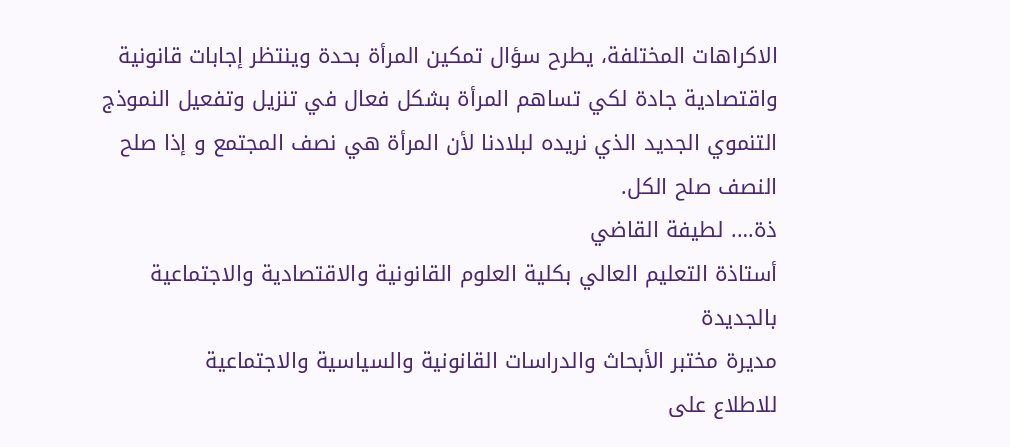الاكراهات المختلفة، يطرح سؤال تمكين المرأة بحدة وينتظر إجابات قانونية واقتصادية جادة لكي تساهم المرأة بشكل فعال في تنزيل وتفعيل النموذج التنموي الجديد الذي نريده لبلادنا لأن المرأة هي نصف المجتمع و إذا صلح النصف صلح الكل.
ذة…. لطيفة القاضي
أستاذة التعليم العالي بكلية العلوم القانونية والاقتصادية والاجتماعية بالجديدة
مديرة مختبر الأبحاث والدراسات القانونية والسياسية والاجتماعية
للاطلاع على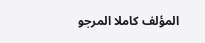المؤلف كاملا المرجو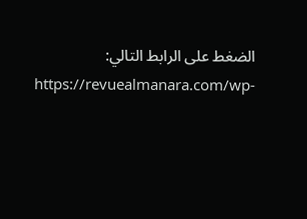الضغط على الرابط التالي:
https://revuealmanara.com/wp-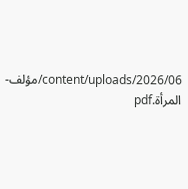content/uploads/2026/06/مؤلف-المرأة.pdf